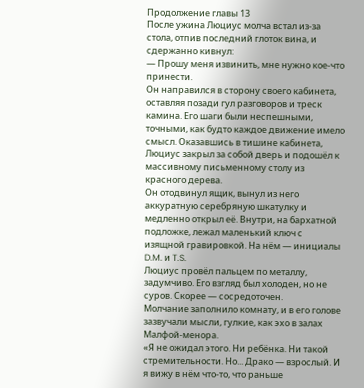Продолжение главы 13
После ужина Люциус молча встал из-за стола, отпив последний глоток вина, и сдержанно кивнул:
— Прошу меня извинить, мне нужно кое-что принести.
Он направился в сторону своего кабинета, оставляя позади гул разговоров и треск камина. Его шаги были неспешными, точными, как будто каждое движение имело смысл. Оказавшись в тишине кабинета, Люциус закрыл за собой дверь и подошёл к массивному письменному столу из красного дерева.
Он отодвинул ящик, вынул из него аккуратную серебряную шкатулку и медленно открыл её. Внутри, на бархатной подложке, лежал маленький ключ с изящной гравировкой. На нём — инициалы D.M. и T.S.
Люциус провёл пальцем по металлу, задумчиво. Его взгляд был холоден, но не суров. Скорее — сосредоточен.
Молчание заполнило комнату, и в его голове зазвучали мысли, гулкие, как эхо в залах Малфой-менора.
«Я не ожидал этого. Ни ребёнка. Ни такой стремительности. Но... Драко — взрослый. И я вижу в нём что-то, что раньше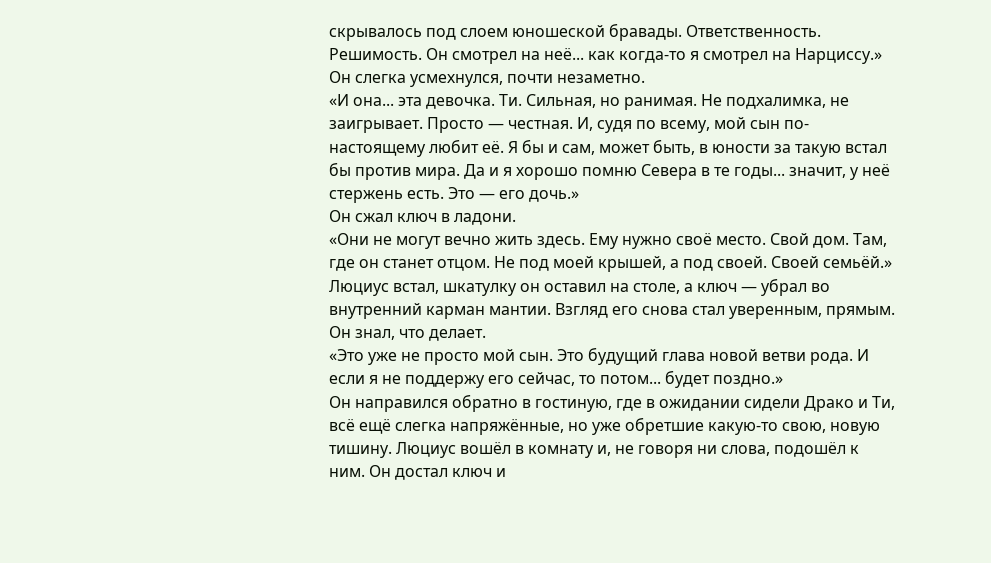скрывалось под слоем юношеской бравады. Ответственность. Решимость. Он смотрел на неё... как когда-то я смотрел на Нарциссу.»
Он слегка усмехнулся, почти незаметно.
«И она... эта девочка. Ти. Сильная, но ранимая. Не подхалимка, не заигрывает. Просто — честная. И, судя по всему, мой сын по-настоящему любит её. Я бы и сам, может быть, в юности за такую встал бы против мира. Да и я хорошо помню Севера в те годы... значит, у неё стержень есть. Это — его дочь.»
Он сжал ключ в ладони.
«Они не могут вечно жить здесь. Ему нужно своё место. Свой дом. Там, где он станет отцом. Не под моей крышей, а под своей. Своей семьёй.»
Люциус встал, шкатулку он оставил на столе, а ключ — убрал во внутренний карман мантии. Взгляд его снова стал уверенным, прямым. Он знал, что делает.
«Это уже не просто мой сын. Это будущий глава новой ветви рода. И если я не поддержу его сейчас, то потом... будет поздно.»
Он направился обратно в гостиную, где в ожидании сидели Драко и Ти, всё ещё слегка напряжённые, но уже обретшие какую-то свою, новую тишину. Люциус вошёл в комнату и, не говоря ни слова, подошёл к ним. Он достал ключ и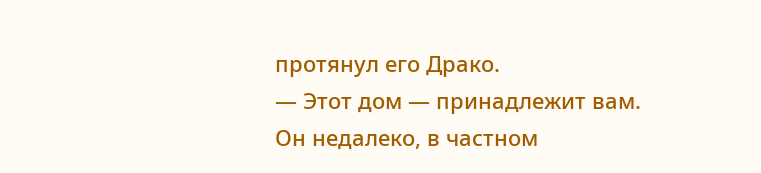протянул его Драко.
— Этот дом — принадлежит вам. Он недалеко, в частном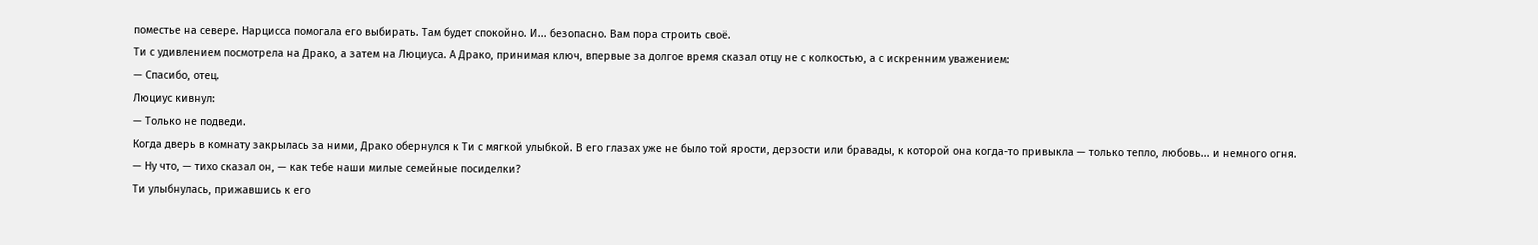поместье на севере. Нарцисса помогала его выбирать. Там будет спокойно. И... безопасно. Вам пора строить своё.
Ти с удивлением посмотрела на Драко, а затем на Люциуса. А Драко, принимая ключ, впервые за долгое время сказал отцу не с колкостью, а с искренним уважением:
— Спасибо, отец.
Люциус кивнул:
— Только не подведи.
Когда дверь в комнату закрылась за ними, Драко обернулся к Ти с мягкой улыбкой. В его глазах уже не было той ярости, дерзости или бравады, к которой она когда-то привыкла — только тепло, любовь... и немного огня.
— Ну что, — тихо сказал он, — как тебе наши милые семейные посиделки?
Ти улыбнулась, прижавшись к его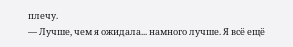плечу.
— Лучше, чем я ожидала... намного лучше. Я всё ещё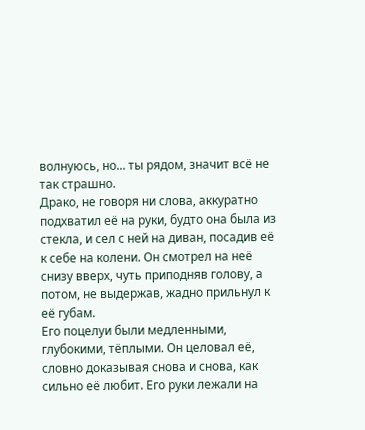волнуюсь, но... ты рядом, значит всё не так страшно.
Драко, не говоря ни слова, аккуратно подхватил её на руки, будто она была из стекла, и сел с ней на диван, посадив её к себе на колени. Он смотрел на неё снизу вверх, чуть приподняв голову, а потом, не выдержав, жадно прильнул к её губам.
Его поцелуи были медленными, глубокими, тёплыми. Он целовал её, словно доказывая снова и снова, как сильно её любит. Его руки лежали на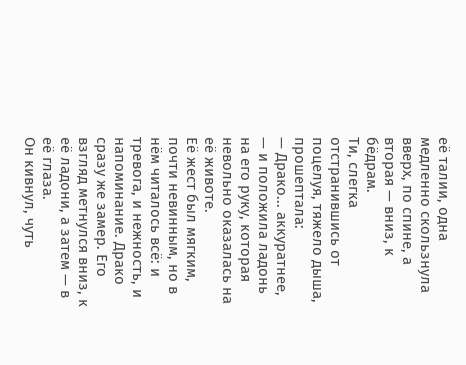её талии, одна медленно скользнула вверх, по спине, а вторая — вниз, к бёдрам.
Ти, слегка отстранившись от поцелуя, тяжело дыша, прошептала:
— Драко... аккуратнее, — и положила ладонь на его руку, которая невольно оказалась на её животе.
Её жест был мягким, почти невинным, но в нём читалось всё: и тревога, и нежность, и напоминание. Драко сразу же замер. Его взгляд метнулся вниз, к её ладони, а затем — в её глаза.
Он кивнул, чуть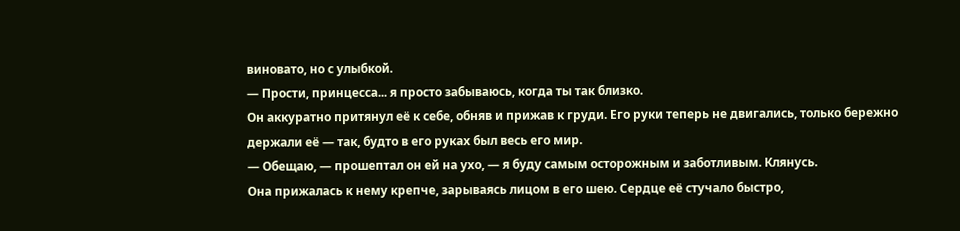виновато, но с улыбкой.
— Прости, принцесса... я просто забываюсь, когда ты так близко.
Он аккуратно притянул её к себе, обняв и прижав к груди. Его руки теперь не двигались, только бережно держали её — так, будто в его руках был весь его мир.
— Обещаю, — прошептал он ей на ухо, — я буду самым осторожным и заботливым. Клянусь.
Она прижалась к нему крепче, зарываясь лицом в его шею. Сердце её стучало быстро,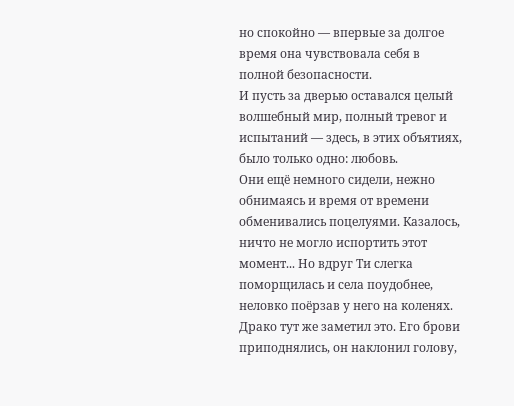но спокойно — впервые за долгое время она чувствовала себя в полной безопасности.
И пусть за дверью оставался целый волшебный мир, полный тревог и испытаний — здесь, в этих объятиях, было только одно: любовь.
Они ещё немного сидели, нежно обнимаясь и время от времени обменивались поцелуями. Казалось, ничто не могло испортить этот момент... Но вдруг Ти слегка поморщилась и села поудобнее, неловко поёрзав у него на коленях.
Драко тут же заметил это. Его брови приподнялись, он наклонил голову,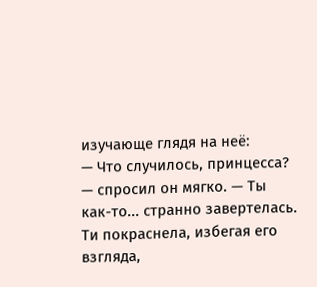изучающе глядя на неё:
— Что случилось, принцесса? — спросил он мягко. — Ты как-то... странно завертелась.
Ти покраснела, избегая его взгляда,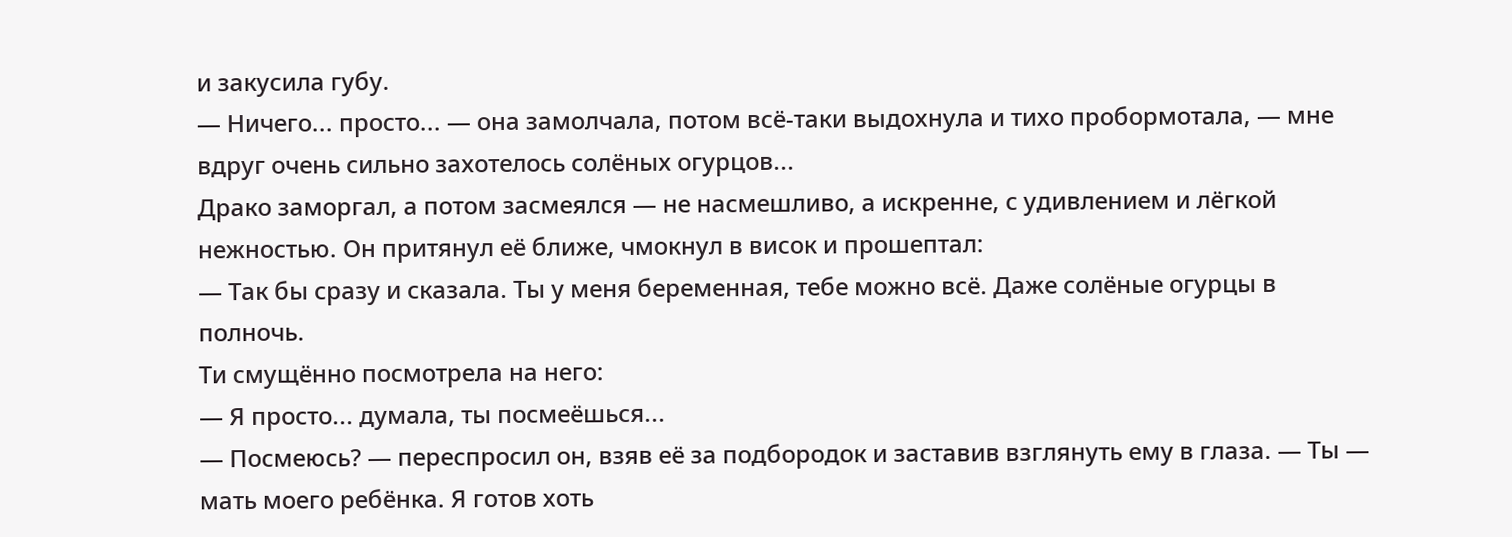и закусила губу.
— Ничего... просто... — она замолчала, потом всё-таки выдохнула и тихо пробормотала, — мне вдруг очень сильно захотелось солёных огурцов...
Драко заморгал, а потом засмеялся — не насмешливо, а искренне, с удивлением и лёгкой нежностью. Он притянул её ближе, чмокнул в висок и прошептал:
— Так бы сразу и сказала. Ты у меня беременная, тебе можно всё. Даже солёные огурцы в полночь.
Ти смущённо посмотрела на него:
— Я просто... думала, ты посмеёшься...
— Посмеюсь? — переспросил он, взяв её за подбородок и заставив взглянуть ему в глаза. — Ты — мать моего ребёнка. Я готов хоть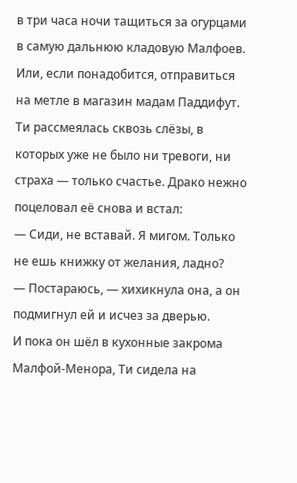в три часа ночи тащиться за огурцами в самую дальнюю кладовую Малфоев. Или, если понадобится, отправиться на метле в магазин мадам Паддифут.
Ти рассмеялась сквозь слёзы, в которых уже не было ни тревоги, ни страха — только счастье. Драко нежно поцеловал её снова и встал:
— Сиди, не вставай. Я мигом. Только не ешь книжку от желания, ладно?
— Постараюсь, — хихикнула она, а он подмигнул ей и исчез за дверью.
И пока он шёл в кухонные закрома Малфой-Менора, Ти сидела на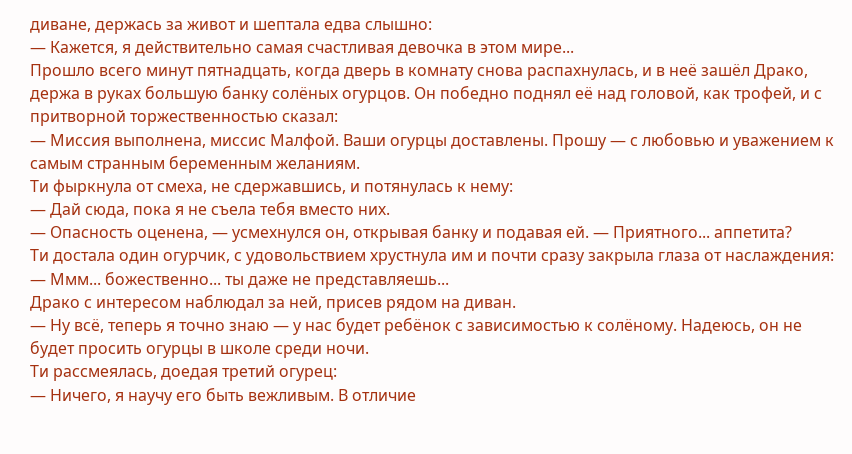диване, держась за живот и шептала едва слышно:
— Кажется, я действительно самая счастливая девочка в этом мире...
Прошло всего минут пятнадцать, когда дверь в комнату снова распахнулась, и в неё зашёл Драко, держа в руках большую банку солёных огурцов. Он победно поднял её над головой, как трофей, и с притворной торжественностью сказал:
— Миссия выполнена, миссис Малфой. Ваши огурцы доставлены. Прошу — с любовью и уважением к самым странным беременным желаниям.
Ти фыркнула от смеха, не сдержавшись, и потянулась к нему:
— Дай сюда, пока я не съела тебя вместо них.
— Опасность оценена, — усмехнулся он, открывая банку и подавая ей. — Приятного... аппетита?
Ти достала один огурчик, с удовольствием хрустнула им и почти сразу закрыла глаза от наслаждения:
— Ммм... божественно... ты даже не представляешь...
Драко с интересом наблюдал за ней, присев рядом на диван.
— Ну всё, теперь я точно знаю — у нас будет ребёнок с зависимостью к солёному. Надеюсь, он не будет просить огурцы в школе среди ночи.
Ти рассмеялась, доедая третий огурец:
— Ничего, я научу его быть вежливым. В отличие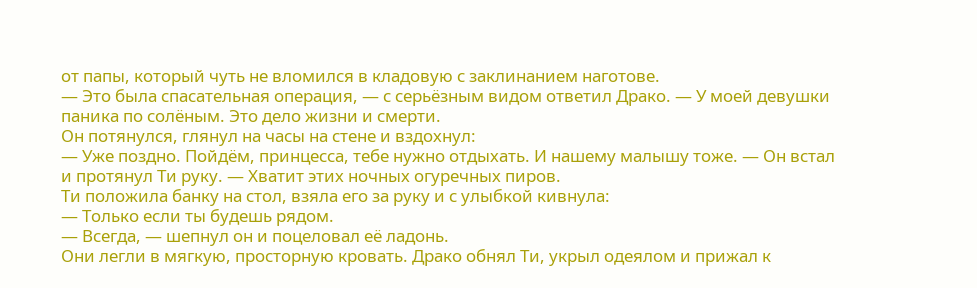от папы, который чуть не вломился в кладовую с заклинанием наготове.
— Это была спасательная операция, — с серьёзным видом ответил Драко. — У моей девушки паника по солёным. Это дело жизни и смерти.
Он потянулся, глянул на часы на стене и вздохнул:
— Уже поздно. Пойдём, принцесса, тебе нужно отдыхать. И нашему малышу тоже. — Он встал и протянул Ти руку. — Хватит этих ночных огуречных пиров.
Ти положила банку на стол, взяла его за руку и с улыбкой кивнула:
— Только если ты будешь рядом.
— Всегда, — шепнул он и поцеловал её ладонь.
Они легли в мягкую, просторную кровать. Драко обнял Ти, укрыл одеялом и прижал к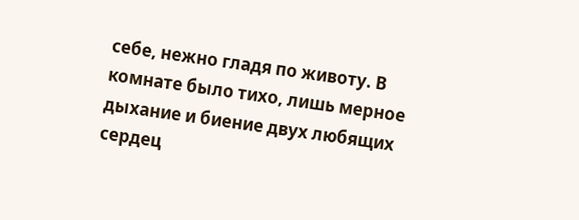себе, нежно гладя по животу. В комнате было тихо, лишь мерное дыхание и биение двух любящих сердец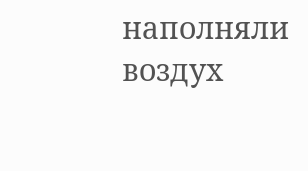наполняли воздух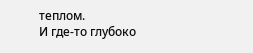теплом.
И где-то глубоко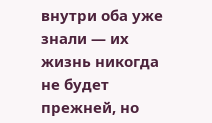внутри оба уже знали — их жизнь никогда не будет прежней, но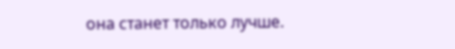она станет только лучше.